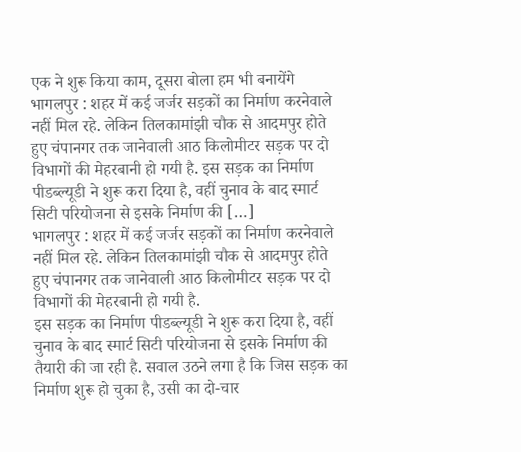एक ने शुरू किया काम, दूसरा बोला हम भी बनायेंगे
भागलपुर : शहर में कई जर्जर सड़कों का निर्माण करनेवाले नहीं मिल रहे. लेकिन तिलकामांझी चौक से आदमपुर होते हुए चंपानगर तक जानेवाली आठ किलोमीटर सड़क पर दो विभागों की मेहरबानी हो गयी है. इस सड़क का निर्माण पीडब्ल्यूडी ने शुरू करा दिया है, वहीं चुनाव के बाद स्मार्ट सिटी परियोजना से इसके निर्माण की […]
भागलपुर : शहर में कई जर्जर सड़कों का निर्माण करनेवाले नहीं मिल रहे. लेकिन तिलकामांझी चौक से आदमपुर होते हुए चंपानगर तक जानेवाली आठ किलोमीटर सड़क पर दो विभागों की मेहरबानी हो गयी है.
इस सड़क का निर्माण पीडब्ल्यूडी ने शुरू करा दिया है, वहीं चुनाव के बाद स्मार्ट सिटी परियोजना से इसके निर्माण की तैयारी की जा रही है. सवाल उठने लगा है कि जिस सड़क का निर्माण शुरू हो चुका है, उसी का दो-चार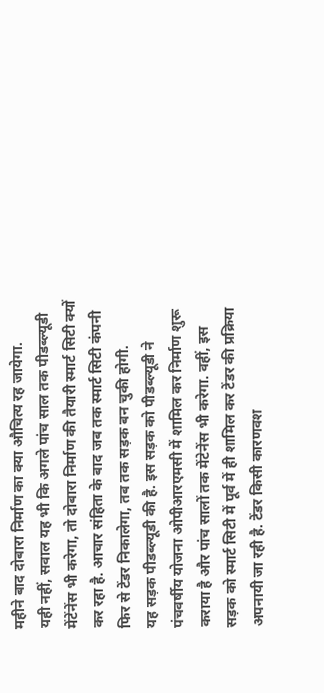महीने बाद दोबारा निर्माण का क्या औचित्य रह जायेगा.
यही नहीं, सवाल यह भी कि अगले पांच साल तक पीडब्ल्यूडी मेंटेंनेंस भी करेगा, तो दोबारा निर्माण की तैयारी स्मार्ट सिटी क्यों कर रहा है. आचार संहिता के बाद जब तक स्मार्ट सिटी कंपनी फिर से टेंडर निकालेगा, तब तक सड़क बन चुकी होगी.
यह सड़क पीडब्ल्यूडी की है. इस सड़क को पीडब्ल्यूडी ने पंचवर्षीय योजना ओपीआरएमसी में शामिल कर निर्माण शुरू कराया है और पांच सालों तक मेंटेनेंस भी करेगा. वहीं, इस सड़क को स्मार्ट सिटी में पूर्व में ही शामिल कर टेंडर की प्रक्रिया अपनायी जा रही है. टेंडर किसी कारणवश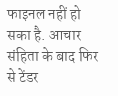फाइनल नहीं हो सका है. आचार संहिता के बाद फिर से टेंडर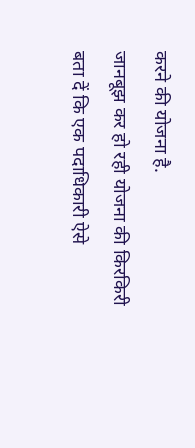करने की योजना है.
जानबूझ कर हो रही योजना की किरकिरी
बता दें कि एक पदाधिकारी ऐसे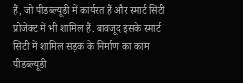हैं, जो पीडब्ल्यूडी में कार्यरत हैं और स्मार्ट सिटी प्रोजेक्ट में भी शामिल हैं. बावजूद इसके स्मार्ट सिटी में शामिल सड़क के निर्माण का काम पीडब्ल्यूडी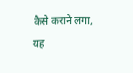कैसे कराने लगा, यह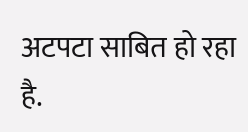अटपटा साबित हो रहा है.